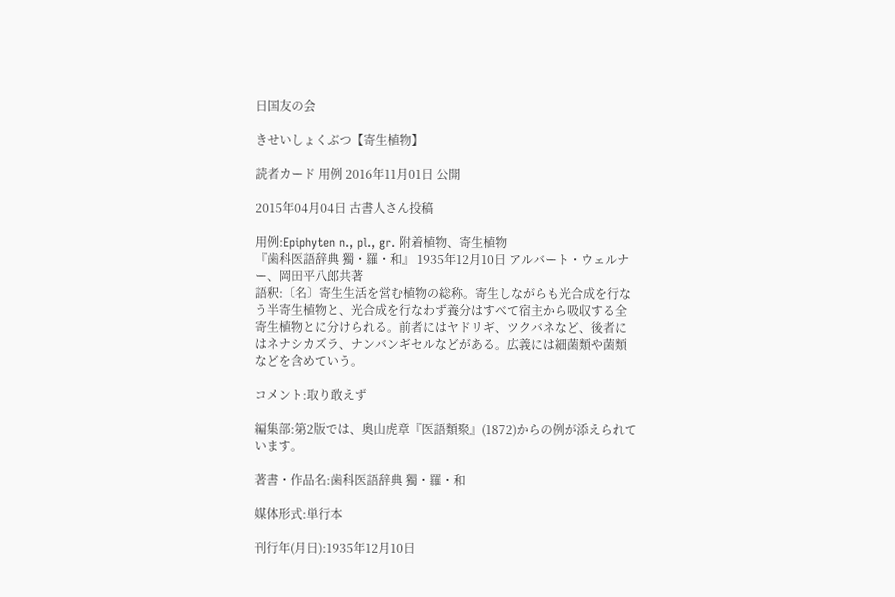日国友の会

きせいしょくぶつ【寄生植物】

読者カード 用例 2016年11月01日 公開

2015年04月04日 古書人さん投稿

用例:Epiphyten n., pl., gr. 附着植物、寄生植物
『歯科医語辞典 獨・羅・和』 1935年12月10日 アルバート・ウェルナー、岡田平八郎共著
語釈:〔名〕寄生生活を営む植物の総称。寄生しながらも光合成を行なう半寄生植物と、光合成を行なわず養分はすべて宿主から吸収する全寄生植物とに分けられる。前者にはヤドリギ、ツクバネなど、後者にはネナシカズラ、ナンバンギセルなどがある。広義には細菌類や菌類などを含めていう。

コメント:取り敢えず

編集部:第2版では、奥山虎章『医語類聚』(1872)からの例が添えられています。

著書・作品名:歯科医語辞典 獨・羅・和

媒体形式:単行本

刊行年(月日):1935年12月10日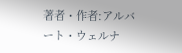著者・作者:アルバート・ウェルナ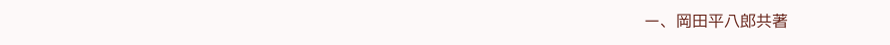ー、岡田平八郎共著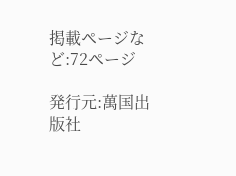掲載ページなど:72ページ

発行元:萬国出版社